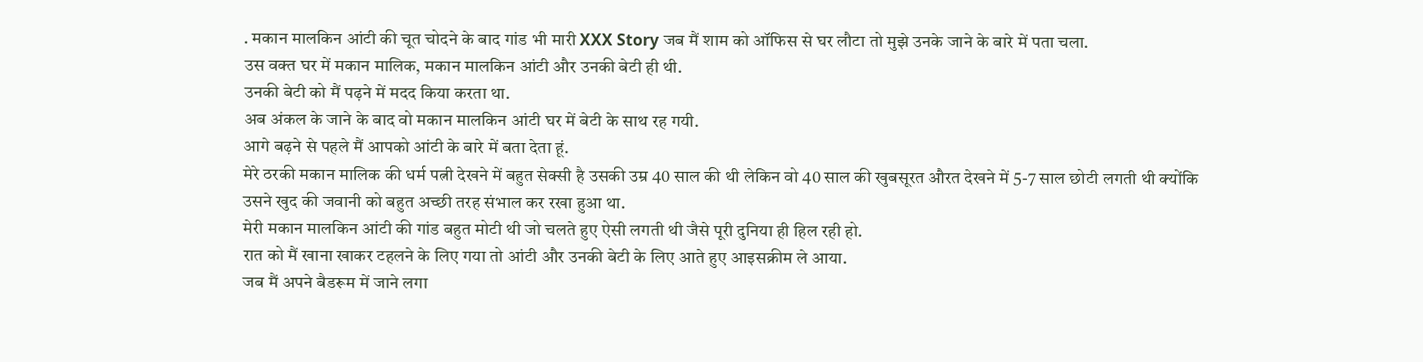. मकान मालकिन आंटी की चूत चोदने के बाद गांड भी मारी XXX Story जब मैं शाम को ऑफिस से घर लौटा तो मुझे उनके जाने के बारे में पता चला.
उस वक्त घर में मकान मालिक, मकान मालकिन आंटी और उनकी बेटी ही थी.
उनकी बेटी को मैं पढ़ने में मदद किया करता था.
अब अंकल के जाने के बाद वो मकान मालकिन आंटी घर में बेटी के साथ रह गयी.
आगे बढ़ने से पहले मैं आपको आंटी के बारे में बता देता हूं.
मेरे ठरकी मकान मालिक की धर्म पत्नी देखने में बहुत सेक्सी है उसकी उम्र 40 साल की थी लेकिन वो 40 साल की खुबसूरत औरत देखने में 5-7 साल छोटी लगती थी क्योंकि उसने खुद की जवानी को बहुत अच्छी तरह संभाल कर रखा हुआ था.
मेरी मकान मालकिन आंटी की गांड बहुत मोटी थी जो चलते हुए ऐसी लगती थी जैसे पूरी दुनिया ही हिल रही हो.
रात को मैं खाना खाकर टहलने के लिए गया तो आंटी और उनकी बेटी के लिए आते हुए आइसक्रीम ले आया.
जब मैं अपने बैडरूम में जाने लगा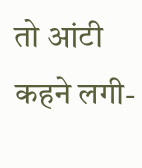तो आंटी कहने लगी-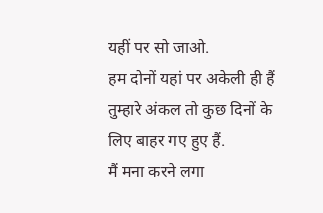यहीं पर सो जाओ.
हम दोनों यहां पर अकेली ही हैं तुम्हारे अंकल तो कुछ दिनों के लिए बाहर गए हुए हैं.
मैं मना करने लगा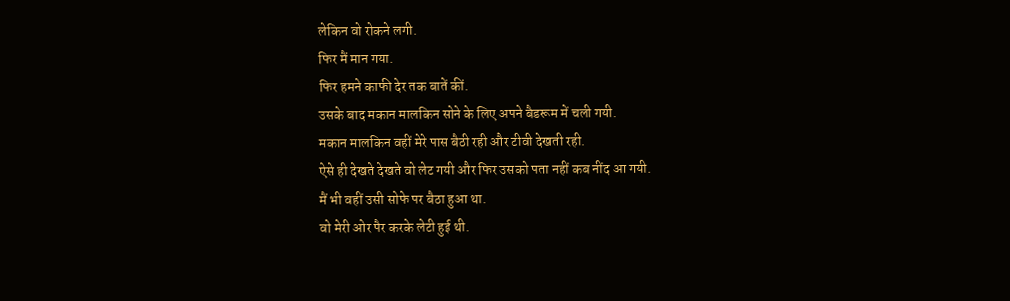लेकिन वो रोकने लगी.
फिर मैं मान गया.
फिर हमने काफी देर तक बातें कीं.
उसके बाद मकान मालकिन सोने के लिए अपने बैडरूम में चली गयी.
मकान मालकिन वहीं मेरे पास बैठी रही और टीवी देखती रही.
ऐसे ही देखते देखते वो लेट गयी और फिर उसको पता नहीं कब नींद आ गयी.
मैं भी वहीं उसी सोफे पर बैठा हुआ था.
वो मेरी ओर पैर करके लेटी हुई थी.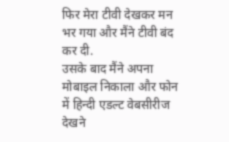फिर मेरा टीवी देखकर मन भर गया और मैंने टीवी बंद कर दी.
उसके बाद मैंने अपना मोबाइल निकाला और फोन में हिन्दी एडल्ट वेबसीरीज देखने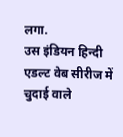लगा.
उस इंडियन हिन्दी एडल्ट वेब सीरीज में चुदाई वाले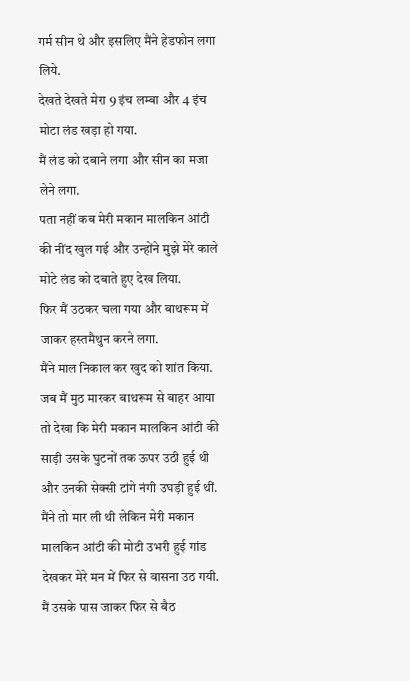गर्म सीन थे और इसलिए मैंने हेडफोन लगा लिये.
देखते देखते मेरा 9 इंच लम्बा और 4 इंच मोटा लंड खड़ा हो गया.
मैं लंड को दबाने लगा और सीन का मजा लेने लगा.
पता नहीं कब मेरी मकान मालकिन आंटी की नींद खुल गई और उन्होंने मुझे मेरे काले मोटे लंड को दबाते हुए देख लिया.
फिर मैं उठकर चला गया और बाथरूम में जाकर हस्तमैथुन करने लगा.
मैंने माल निकाल कर खुद को शांत किया.
जब मैं मुठ मारकर बाथरूम से बाहर आया तो देखा कि मेरी मकान मालकिन आंटी की साड़ी उसके घुटनों तक ऊपर उठी हुई थी और उनकी सेक्सी टांगे नंगी उघड़ी हुई थीं.
मैंने तो मार ली थी लेकिन मेरी मकान मालकिन आंटी की मोटी उभरी हुई गांड देखकर मेरे मन में फिर से वासना उठ गयी.
मैं उसके पास जाकर फिर से बैठ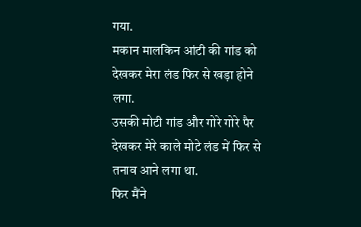गया.
मकान मालकिन आंटी की गांड को देखकर मेरा लंड फिर से खड़ा होने लगा.
उसकी मोटी गांड और गोरे गोरे पैर देखकर मेरे काले मोटे लंड में फिर से तनाव आने लगा था.
फिर मैंने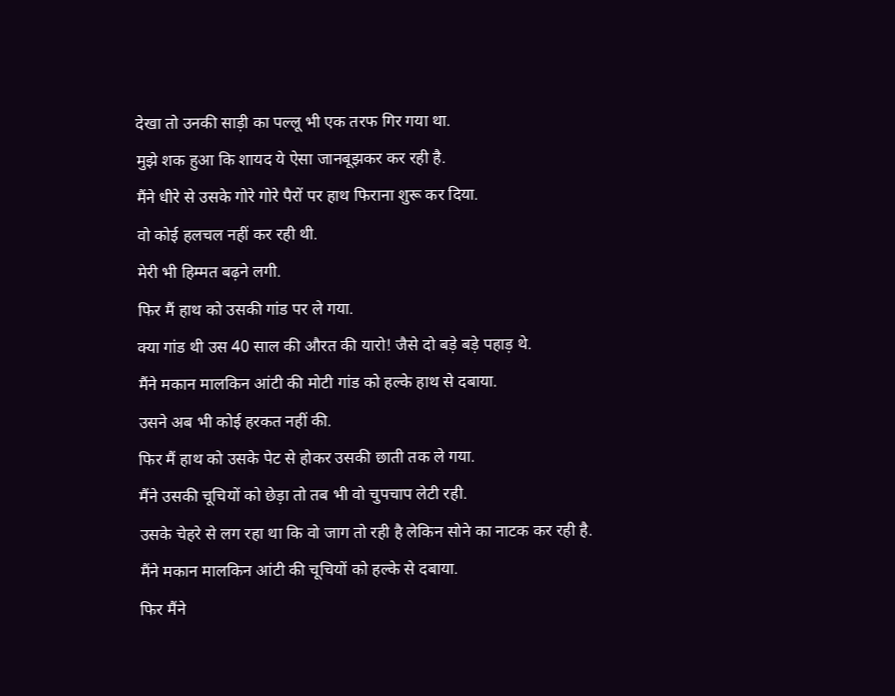देखा तो उनकी साड़ी का पल्लू भी एक तरफ गिर गया था.
मुझे शक हुआ कि शायद ये ऐसा जानबूझकर कर रही है.
मैंने धीरे से उसके गोरे गोरे पैरों पर हाथ फिराना शुरू कर दिया.
वो कोई हलचल नहीं कर रही थी.
मेरी भी हिम्मत बढ़ने लगी.
फिर मैं हाथ को उसकी गांड पर ले गया.
क्या गांड थी उस 40 साल की औरत की यारो! जैसे दो बड़े बड़े पहाड़ थे.
मैंने मकान मालकिन आंटी की मोटी गांड को हल्के हाथ से दबाया.
उसने अब भी कोई हरकत नहीं की.
फिर मैं हाथ को उसके पेट से होकर उसकी छाती तक ले गया.
मैंने उसकी चूचियों को छेड़ा तो तब भी वो चुपचाप लेटी रही.
उसके चेहरे से लग रहा था कि वो जाग तो रही है लेकिन सोने का नाटक कर रही है.
मैंने मकान मालकिन आंटी की चूचियों को हल्के से दबाया.
फिर मैंने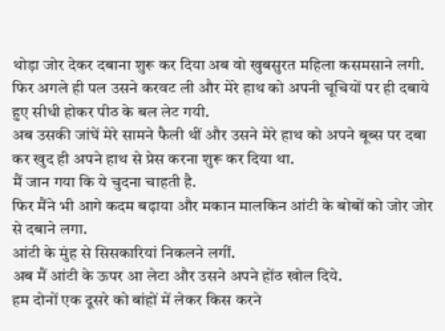थोड़ा जोर देकर दबाना शुरू कर दिया अब वो खुबसुरत महिला कसमसाने लगी.
फिर अगले ही पल उसने करवट ली और मेरे हाथ को अपनी चूचियों पर ही दबाये हुए सीधी होकर पीठ के बल लेट गयी.
अब उसकी जांघें मेरे सामने फैली थीं और उसने मेरे हाथ को अपने बूब्स पर दबा कर खुद ही अपने हाथ से प्रेस करना शुरू कर दिया था.
मैं जान गया कि ये चुदना चाहती है.
फिर मैंने भी आगे कदम बढ़ाया और मकान मालकिन आंटी के बोबों को जोर जोर से दबाने लगा.
आंटी के मुंह से सिसकारियां निकलने लगीं.
अब मैं आंटी के ऊपर आ लेटा और उसने अपने होंठ खोल दिये.
हम दोनों एक दूसरे को बांहों में लेकर किस करने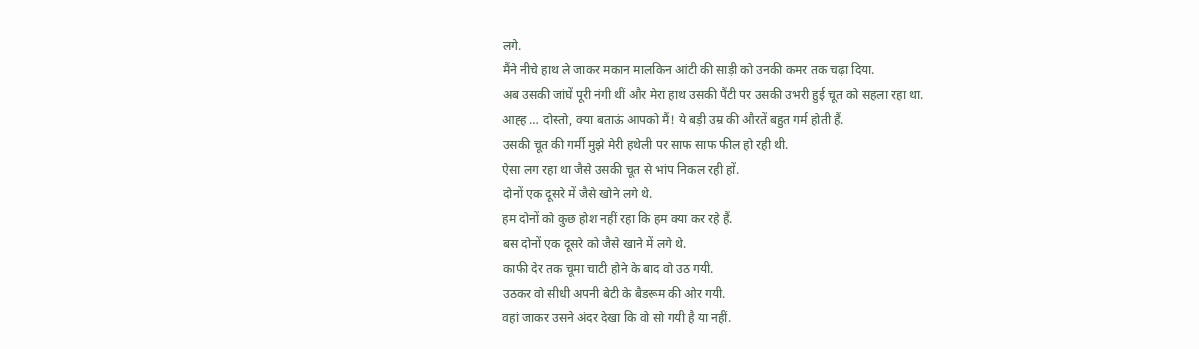लगे.
मैंने नीचे हाथ ले जाकर मकान मालकिन आंटी की साड़ी को उनकी कमर तक चढ़ा दिया.
अब उसकी जांघें पूरी नंगी थीं और मेरा हाथ उसकी पैंटी पर उसकी उभरी हुई चूत को सहला रहा था.
आह्ह … दोस्तो, क्या बताऊं आपको मैं! ये बड़ी उम्र की औरतें बहुत गर्म होती हैं.
उसकी चूत की गर्मी मुझे मेरी हथेली पर साफ साफ फील हो रही थी.
ऐसा लग रहा था जैसे उसकी चूत से भांप निकल रही हों.
दोनों एक दूसरे में जैसे खोने लगे थे.
हम दोनों को कुछ होश नहीं रहा कि हम क्या कर रहे हैं.
बस दोनों एक दूसरे को जैसे खाने में लगे थे.
काफी देर तक चूमा चाटी होने के बाद वो उठ गयी.
उठकर वो सीधी अपनी बेटी के बैडरूम की ओर गयी.
वहां जाकर उसने अंदर देखा कि वो सो गयी है या नहीं.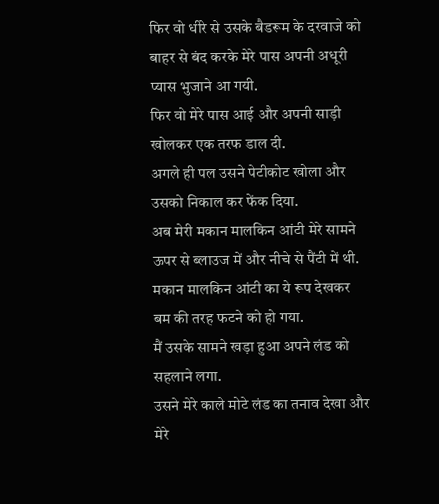फिर वो धीरे से उसके बैडरूम के दरवाजे को बाहर से बंद करके मेरे पास अपनी अधूरी प्यास भुजाने आ गयी.
फिर वो मेरे पास आई और अपनी साड़ी खोलकर एक तरफ डाल दी.
अगले ही पल उसने पेटीकोट खोला और उसको निकाल कर फेंक दिया.
अब मेरी मकान मालकिन आंटी मेरे सामने ऊपर से ब्लाउज में और नीचे से पैंटी में थी.
मकान मालकिन आंटी का ये रूप देखकर बम की तरह फटने को हो गया.
मैं उसके सामने खड़ा हुआ अपने लंड को सहलाने लगा.
उसने मेरे काले मोटे लंड का तनाव देखा और मेरे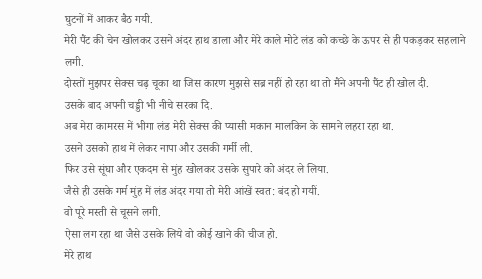घुटनों में आकर बैठ गयी.
मेरी पैंट की चेन खोलकर उसने अंदर हाथ डाला और मेरे काले मोटे लंड को कच्छे के ऊपर से ही पकड़कर सहलाने लगी.
दोस्तों मुझपर सेक्स चढ़ चूका था जिस कारण मुझसे सब्र नहीं हो रहा था तो मैंने अपनी पैंट ही खोल दी.
उसके बाद अपनी चड्डी भी नीचे सरका दि.
अब मेरा कामरस में भीगा लंड मेरी सेक्स की प्यासी मकान मालकिन के सामने लहरा रहा था.
उसने उसको हाथ में लेकर नापा और उसकी गर्मी ली.
फिर उसे सूंघा और एकदम से मुंह खोलकर उसके सुपारे को अंदर ले लिया.
जैसे ही उसके गर्म मुंह में लंड अंदर गया तो मेरी आंखें स्वत: बंद हो गयीं.
वो पूरे मस्ती से चूसने लगी.
ऐसा लग रहा था जैसे उसके लिये वो कोई खाने की चीज हो.
मेरे हाथ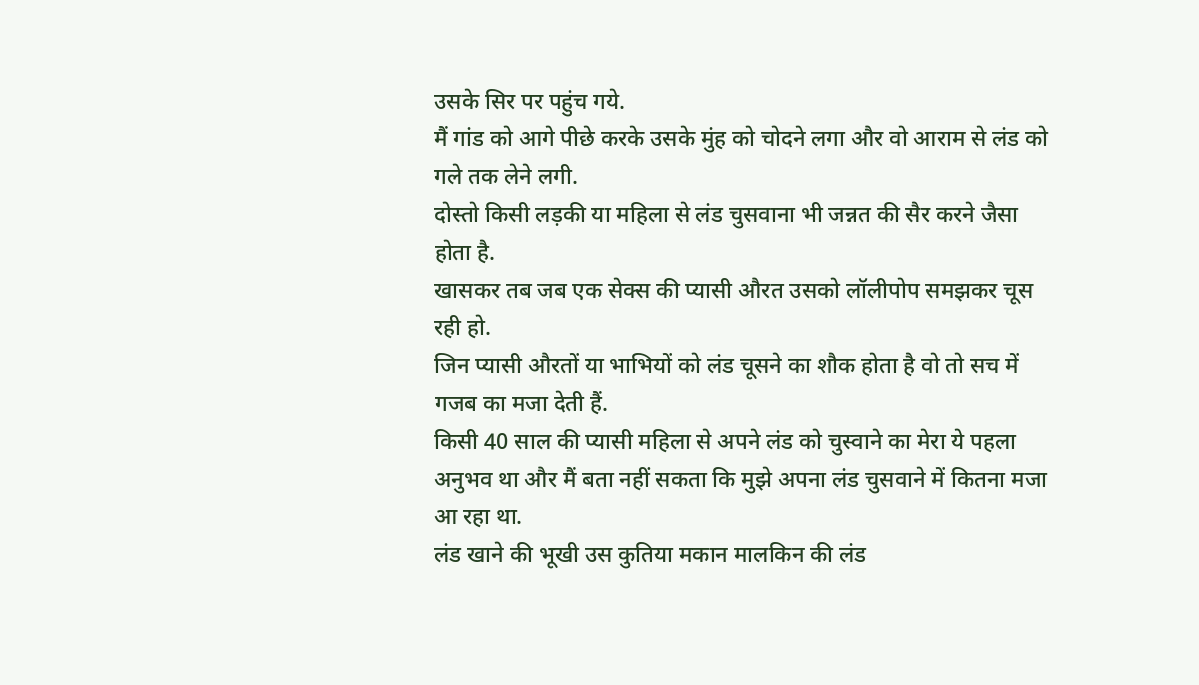उसके सिर पर पहुंच गये.
मैं गांड को आगे पीछे करके उसके मुंह को चोदने लगा और वो आराम से लंड को गले तक लेने लगी.
दोस्तो किसी लड़की या महिला से लंड चुसवाना भी जन्नत की सैर करने जैसा होता है.
खासकर तब जब एक सेक्स की प्यासी औरत उसको लॉलीपोप समझकर चूस रही हो.
जिन प्यासी औरतों या भाभियों को लंड चूसने का शौक होता है वो तो सच में गजब का मजा देती हैं.
किसी 40 साल की प्यासी महिला से अपने लंड को चुस्वाने का मेरा ये पहला अनुभव था और मैं बता नहीं सकता कि मुझे अपना लंड चुसवाने में कितना मजा आ रहा था.
लंड खाने की भूखी उस कुतिया मकान मालकिन की लंड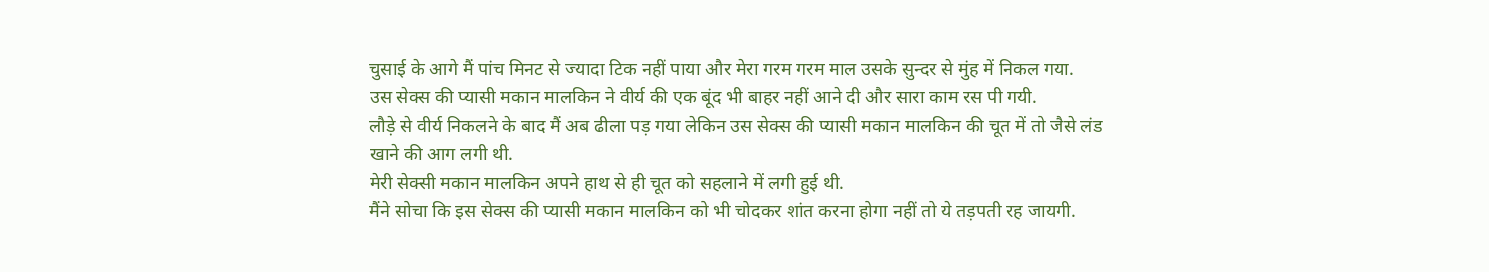चुसाई के आगे मैं पांच मिनट से ज्यादा टिक नहीं पाया और मेरा गरम गरम माल उसके सुन्दर से मुंह में निकल गया.
उस सेक्स की प्यासी मकान मालकिन ने वीर्य की एक बूंद भी बाहर नहीं आने दी और सारा काम रस पी गयी.
लौड़े से वीर्य निकलने के बाद मैं अब ढीला पड़ गया लेकिन उस सेक्स की प्यासी मकान मालकिन की चूत में तो जैसे लंड खाने की आग लगी थी.
मेरी सेक्सी मकान मालकिन अपने हाथ से ही चूत को सहलाने में लगी हुई थी.
मैंने सोचा कि इस सेक्स की प्यासी मकान मालकिन को भी चोदकर शांत करना होगा नहीं तो ये तड़पती रह जायगी.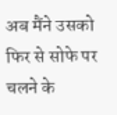अब मैंने उसको फिर से सोफे पर चलने के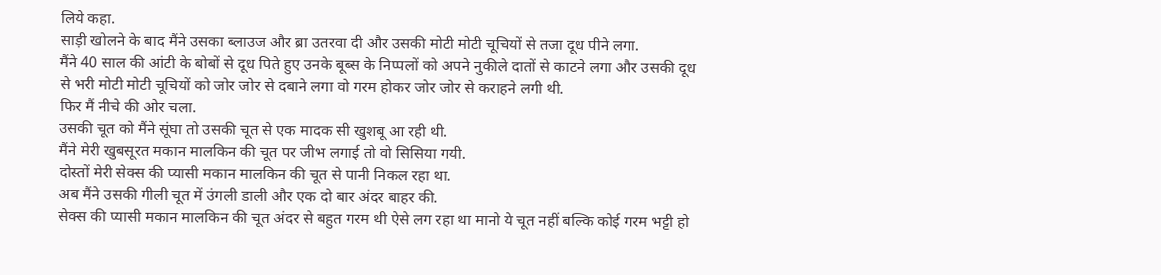लिये कहा.
साड़ी खोलने के बाद मैंने उसका ब्लाउज और ब्रा उतरवा दी और उसकी मोटी मोटी चूचियों से तजा दूध पीने लगा.
मैंने 40 साल की आंटी के बोबों से दूध पिते हुए उनके बूब्स के निप्पलों को अपने नुकीले दातों से काटने लगा और उसकी दूध से भरी मोटी मोटी चूचियों को जोर जोर से दबाने लगा वो गरम होकर जोर जोर से कराहने लगी थी.
फिर मैं नीचे की ओर चला.
उसकी चूत को मैंने सूंघा तो उसकी चूत से एक मादक सी खुशबू आ रही थी.
मैंने मेरी खुबसूरत मकान मालकिन की चूत पर जीभ लगाई तो वो सिसिया गयी.
दोस्तों मेरी सेक्स की प्यासी मकान मालकिन की चूत से पानी निकल रहा था.
अब मैंने उसकी गीली चूत में उंगली डाली और एक दो बार अंदर बाहर की.
सेक्स की प्यासी मकान मालकिन की चूत अंदर से बहुत गरम थी ऐसे लग रहा था मानो ये चूत नहीं बल्कि कोई गरम भट्टी हो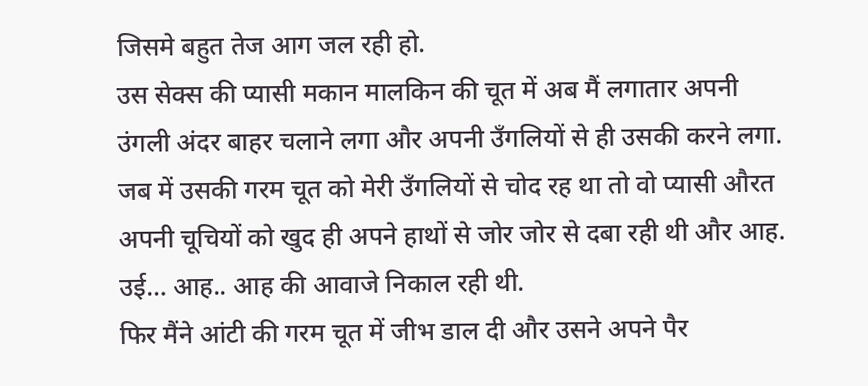जिसमे बहुत तेज आग जल रही हो.
उस सेक्स की प्यासी मकान मालकिन की चूत में अब मैं लगातार अपनी उंगली अंदर बाहर चलाने लगा और अपनी उँगलियों से ही उसकी करने लगा.
जब में उसकी गरम चूत को मेरी उँगलियों से चोद रह था तो वो प्यासी औरत अपनी चूचियों को खुद ही अपने हाथों से जोर जोर से दबा रही थी और आह.
उई… आह.. आह की आवाजे निकाल रही थी.
फिर मैंने आंटी की गरम चूत में जीभ डाल दी और उसने अपने पैर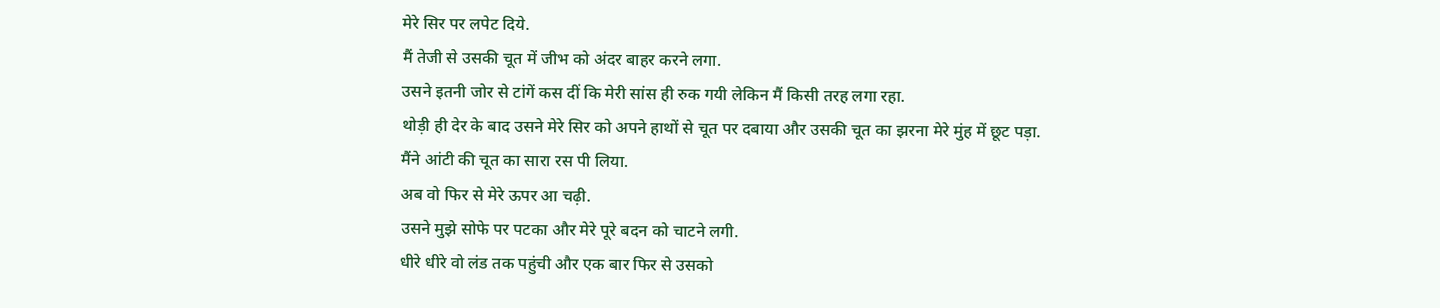मेरे सिर पर लपेट दिये.
मैं तेजी से उसकी चूत में जीभ को अंदर बाहर करने लगा.
उसने इतनी जोर से टांगें कस दीं कि मेरी सांस ही रुक गयी लेकिन मैं किसी तरह लगा रहा.
थोड़ी ही देर के बाद उसने मेरे सिर को अपने हाथों से चूत पर दबाया और उसकी चूत का झरना मेरे मुंह में छूट पड़ा.
मैंने आंटी की चूत का सारा रस पी लिया.
अब वो फिर से मेरे ऊपर आ चढ़ी.
उसने मुझे सोफे पर पटका और मेरे पूरे बदन को चाटने लगी.
धीरे धीरे वो लंड तक पहुंची और एक बार फिर से उसको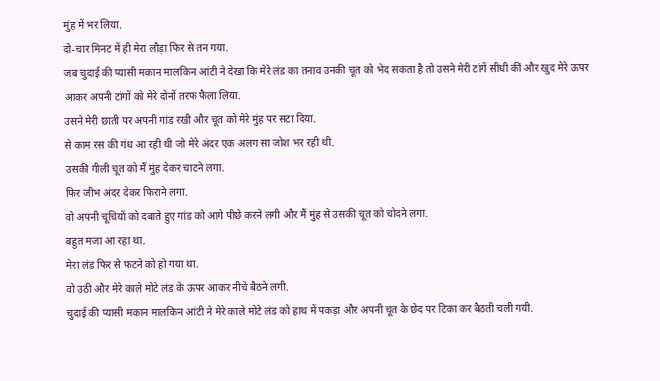मुंह में भर लिया.
दो-चार मिनट में ही मेरा लौड़ा फिर से तन गया.
जब चुदाई की प्यासी मकान मालकिन आंटी ने देखा कि मेरे लंड का तनाव उनकी चूत को भेद सकता है तो उसने मेरी टांगें सीधी कीं और खुद मेरे ऊपर आकर अपनी टांगों को मेरे दोनों तरफ फैला लिया.
उसने मेरी छाती पर अपनी गांड रखी और चूत को मेरे मुंह पर सटा दिया.
से काम रस की गंध आ रही थी जो मेरे अंदर एक अलग सा जोश भर रही थी.
उसकी गीली चूत को मैं मुंह देकर चाटने लगा.
फिर जीभ अंदर देकर फिराने लगा.
वो अपनी चूचियों को दबाते हुए गांड को आगे पीछे करने लगी और मैं मुंह से उसकी चूत को चोदने लगा.
बहुत मजा आ रहा था.
मेरा लंड फिर से फटने को हो गया था.
वो उठी और मेरे काले मोटे लंड के ऊपर आकर नीचे बैठने लगी.
चुदाई की प्यासी मकान मालकिन आंटी ने मेरे काले मोटे लंड को हाथ में पकड़ा और अपनी चूत के छेद पर टिका कर बैठती चली गयी.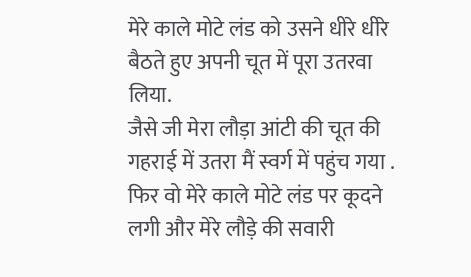मेरे काले मोटे लंड को उसने धीरे धीरे बैठते हुए अपनी चूत में पूरा उतरवा लिया.
जैसे जी मेरा लौड़ा आंटी की चूत की गहराई में उतरा मैं स्वर्ग में पहुंच गया .
फिर वो मेरे काले मोटे लंड पर कूदने लगी और मेरे लौड़े की सवारी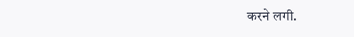करने लगी.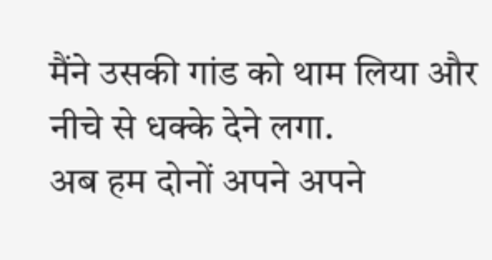मैंने उसकी गांड को थाम लिया और नीचे से धक्के देने लगा.
अब हम दोनों अपने अपने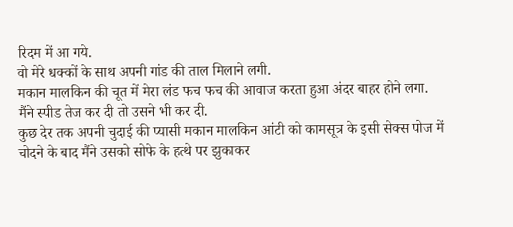रिदम में आ गये.
वो मेरे धक्कों के साथ अपनी गांड की ताल मिलाने लगी.
मकान मालकिन की चूत में मेरा लंड फच फच की आवाज करता हुआ अंदर बाहर होने लगा.
मैंने स्पीड तेज कर दी तो उसने भी कर दी.
कुछ देर तक अपनी चुदाई की प्यासी मकान मालकिन आंटी को कामसूत्र के इसी सेक्स पोज में चोदने के बाद मैंने उसको सोफे के हत्थे पर झुकाकर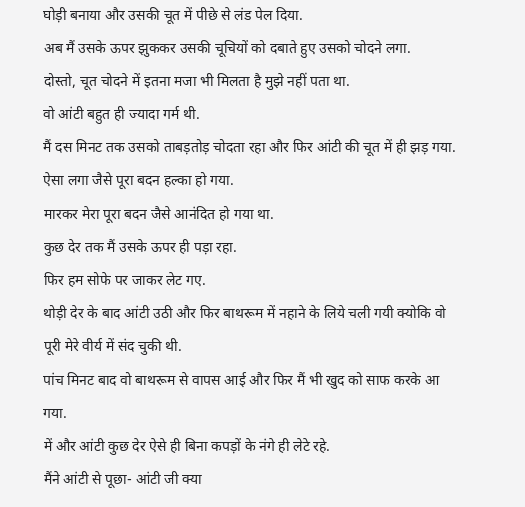घोड़ी बनाया और उसकी चूत में पीछे से लंड पेल दिया.
अब मैं उसके ऊपर झुककर उसकी चूचियों को दबाते हुए उसको चोदने लगा.
दोस्तो, चूत चोदने में इतना मजा भी मिलता है मुझे नहीं पता था.
वो आंटी बहुत ही ज्यादा गर्म थी.
मैं दस मिनट तक उसको ताबड़तोड़ चोदता रहा और फिर आंटी की चूत में ही झड़ गया.
ऐसा लगा जैसे पूरा बदन हल्का हो गया.
मारकर मेरा पूरा बदन जैसे आनंदित हो गया था.
कुछ देर तक मैं उसके ऊपर ही पड़ा रहा.
फिर हम सोफे पर जाकर लेट गए.
थोड़ी देर के बाद आंटी उठी और फिर बाथरूम में नहाने के लिये चली गयी क्योकि वो पूरी मेरे वीर्य में संद चुकी थी.
पांच मिनट बाद वो बाथरूम से वापस आई और फिर मैं भी खुद को साफ करके आ गया.
में और आंटी कुछ देर ऐसे ही बिना कपड़ों के नंगे ही लेटे रहे.
मैंने आंटी से पूछा- आंटी जी क्या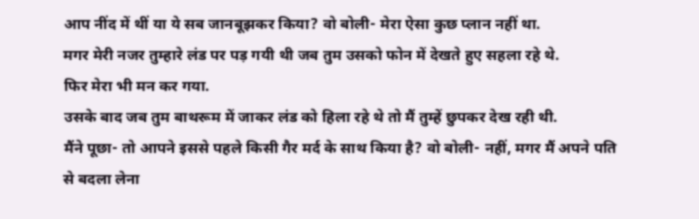आप नींद में थीं या ये सब जानबूझकर किया? वो बोली- मेरा ऐसा कुछ प्लान नहीं था.
मगर मेरी नजर तुम्हारे लंड पर पड़ गयी थी जब तुम उसको फोन में देखते हुए सहला रहे थे.
फिर मेरा भी मन कर गया.
उसके बाद जब तुम बाथरूम में जाकर लंड को हिला रहे थे तो मैं तुम्हें छुपकर देख रही थी.
मैंने पूछा- तो आपने इससे पहले किसी गैर मर्द के साथ किया है? वो बोली- नहीं, मगर मैं अपने पति से बदला लेना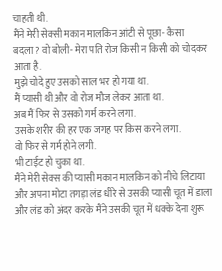चाहती थी.
मैंने मेरी सेक्सी मकान मालकिन आंटी से पूछा- कैसा बदला? वो बोली- मेरा पति रोज किसी न किसी को चोदकर आता है.
मुझे चोदे हुए उसको साल भर हो गया था.
मैं प्यासी थी और वो रोज मौज लेकर आता था.
अब मैं फिर से उसको गर्म करने लगा.
उसके शरीर की हर एक जगह पर किस करने लगा.
वो फिर से गर्म होने लगी.
भी टाईट हो चुका था.
मैंने मेरी सेक्स की प्यासी मकान मालकिन को नीचे लिटाया और अपना मोटा तगड़ा लंड धीरे से उसकी प्यासी चूत में डाला और लंड को अंदर करके मैंने उसकी चूत में धक्के देना शुरू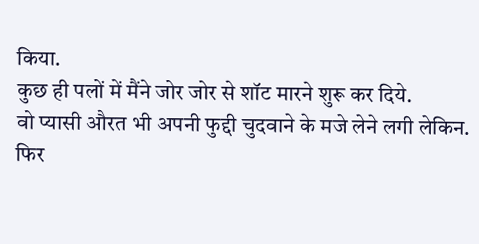किया.
कुछ ही पलों में मैंने जोर जोर से शॉट मारने शुरू कर दिये.
वो प्यासी औरत भी अपनी फुद्दी चुदवाने के मजे लेने लगी लेकिन.
फिर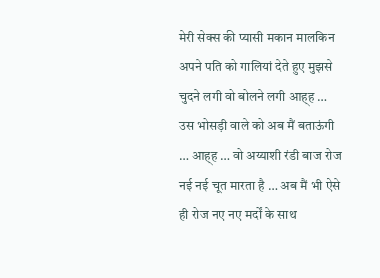मेरी सेक्स की प्यासी मकान मालकिन अपने पति को गालियां देते हुए मुझसे चुदने लगी वो बोलने लगी आह्ह … उस भोसड़ी वाले को अब मैं बताऊंगी … आह्ह … वो अय्याशी रंडी बाज रोज नई नई चूत मारता है … अब मैं भी ऐसे ही रोज नए नए मर्दों के साथ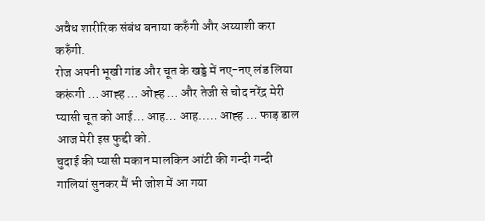अवैध शारीरिक संबंध बनाया करुँगी और अय्याशी करा करुँगी.
रोज अपनी भूखी गांड और चूत के खड्डे में नए-नए लंड लिया करूंगी … आह्ह … ओह्ह … और तेजी से चोद नरेंद्र मेरी प्यासी चूत को आई… आह… आह..… आह्ह … फाड़ डाल आज मेरी इस फुद्दी को.
चुदाई की प्यासी मकान मालकिन आंटी की गन्दी गन्दी गालियां सुनकर मैं भी जोश में आ गया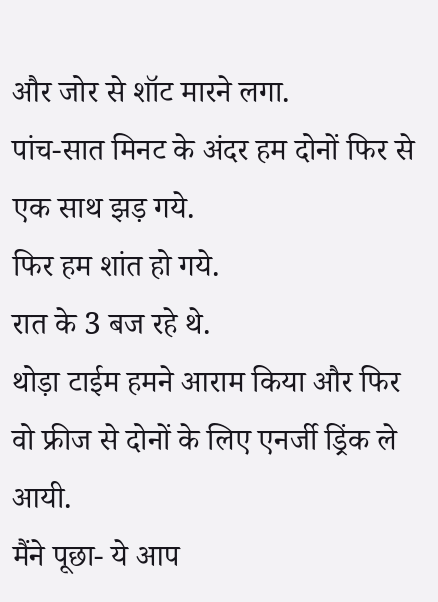और जोर से शॉट मारने लगा.
पांच-सात मिनट के अंदर हम दोनों फिर से एक साथ झड़ गये.
फिर हम शांत हो गये.
रात के 3 बज रहे थे.
थोड़ा टाईम हमने आराम किया और फिर वो फ्रीज से दोनों के लिए एनर्जी ड्रिंक ले आयी.
मैंने पूछा- ये आप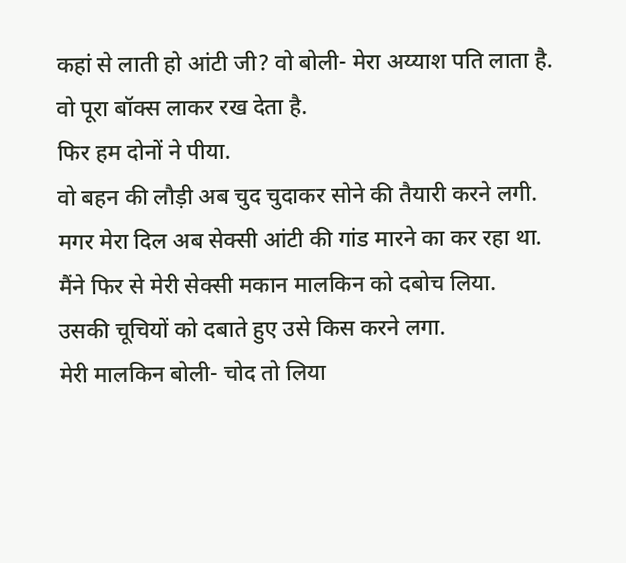कहां से लाती हो आंटी जी? वो बोली- मेरा अय्याश पति लाता है.
वो पूरा बॉक्स लाकर रख देता है.
फिर हम दोनों ने पीया.
वो बहन की लौड़ी अब चुद चुदाकर सोने की तैयारी करने लगी.
मगर मेरा दिल अब सेक्सी आंटी की गांड मारने का कर रहा था.
मैंने फिर से मेरी सेक्सी मकान मालकिन को दबोच लिया.
उसकी चूचियों को दबाते हुए उसे किस करने लगा.
मेरी मालकिन बोली- चोद तो लिया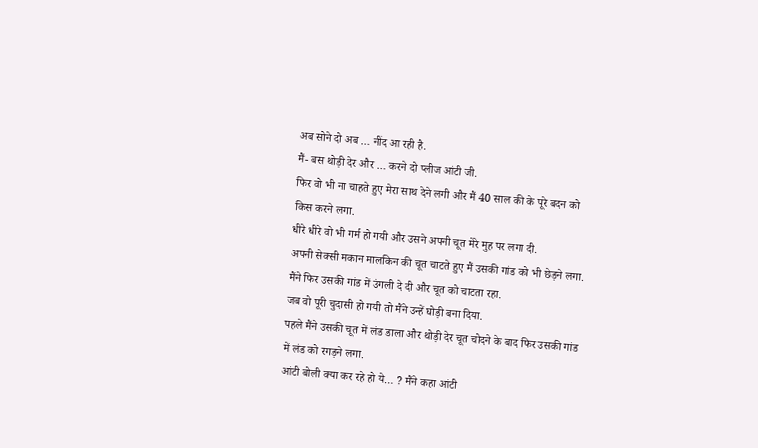अब सोने दो अब … नींद आ रही है.
मैं- बस थोड़ी देर और … करने दो प्लीज आंटी जी.
फिर वो भी ना चाहते हुए मेरा साथ देने लगी और मैं 40 साल की के पूरे बदन को किस करने लगा.
धीरे धीरे वो भी गर्म हो गयी और उसने अपनी चूत मेरे मुह पर लगा दी.
अपनी सेक्सी मकान मालकिन की चूत चाटते हुए मैं उसकी गांड को भी छेड़ने लगा.
मैंने फिर उसकी गांड में उंगली दे दी और चूत को चाटता रहा.
जब वो पूरी चुदासी हो गयी तो मैंने उन्हें घोड़ी बना दिया.
पहले मैंने उसकी चूत में लंड डाला और थोड़ी देर चूत चोदने के बाद फिर उसकी गांड में लंड को रगड़ने लगा.
आंटी बोली क्या कर रहे हो ये… ? मैंने कहा आंटी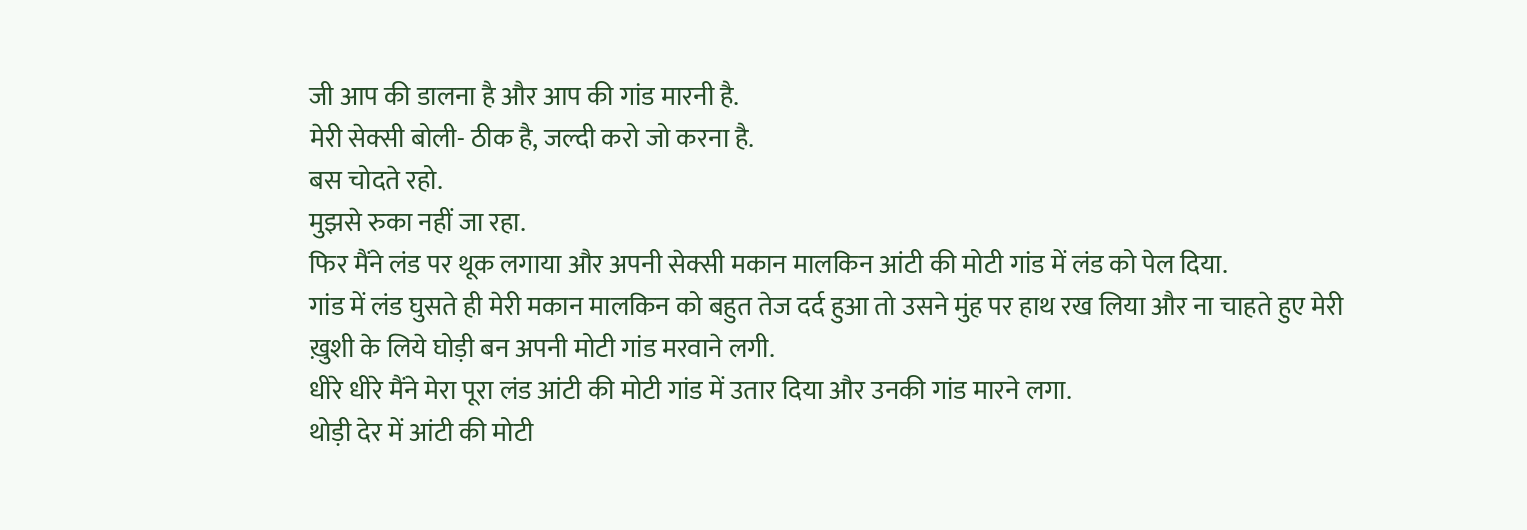जी आप की डालना है और आप की गांड मारनी है.
मेरी सेक्सी बोली- ठीक है, जल्दी करो जो करना है.
बस चोदते रहो.
मुझसे रुका नहीं जा रहा.
फिर मैंने लंड पर थूक लगाया और अपनी सेक्सी मकान मालकिन आंटी की मोटी गांड में लंड को पेल दिया.
गांड में लंड घुसते ही मेरी मकान मालकिन को बहुत तेज दर्द हुआ तो उसने मुंह पर हाथ रख लिया और ना चाहते हुए मेरी ख़ुशी के लिये घोड़ी बन अपनी मोटी गांड मरवाने लगी.
धीरे धीरे मैंने मेरा पूरा लंड आंटी की मोटी गांड में उतार दिया और उनकी गांड मारने लगा.
थोड़ी देर में आंटी की मोटी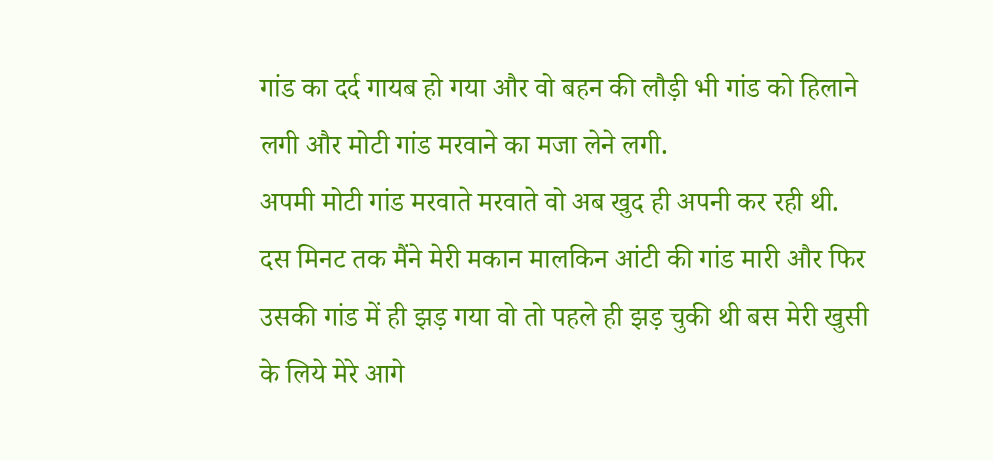गांड का दर्द गायब हो गया और वो बहन की लौड़ी भी गांड को हिलाने लगी और मोटी गांड मरवाने का मजा लेने लगी.
अपमी मोटी गांड मरवाते मरवाते वो अब खुद ही अपनी कर रही थी.
दस मिनट तक मैंने मेरी मकान मालकिन आंटी की गांड मारी और फिर उसकी गांड में ही झड़ गया वो तो पहले ही झड़ चुकी थी बस मेरी खुसी के लिये मेरे आगे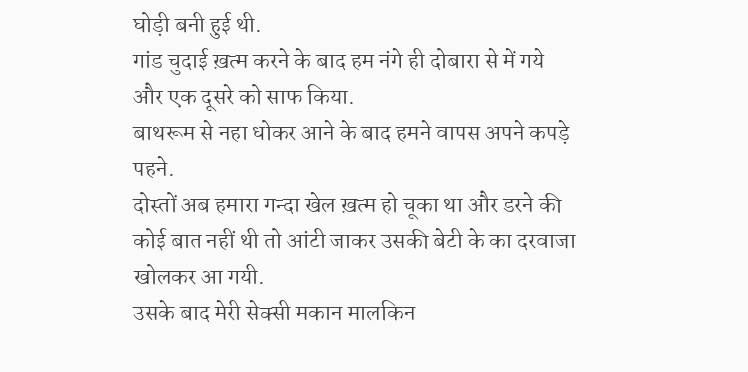घोड़ी बनी हुई थी.
गांड चुदाई ख़त्म करने के बाद हम नंगे ही दोबारा से में गये और एक दूसरे को साफ किया.
बाथरूम से नहा धोकर आने के बाद हमने वापस अपने कपड़े पहने.
दोस्तों अब हमारा गन्दा खेल ख़त्म हो चूका था और डरने की कोई बात नहीं थी तो आंटी जाकर उसकी बेटी के का दरवाजा खोलकर आ गयी.
उसके बाद मेरी सेक्सी मकान मालकिन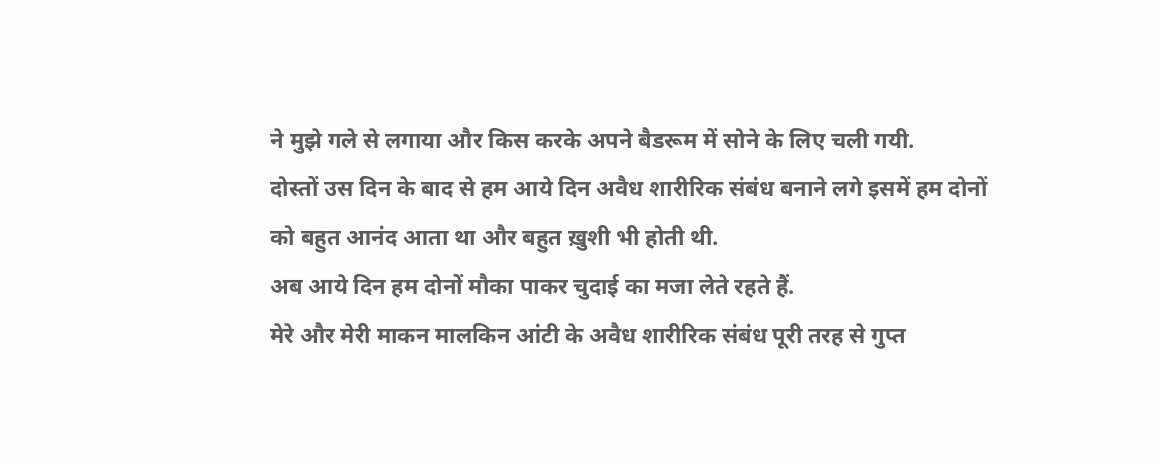ने मुझे गले से लगाया और किस करके अपने बैडरूम में सोने के लिए चली गयी.
दोस्तों उस दिन के बाद से हम आये दिन अवैध शारीरिक संबंध बनाने लगे इसमें हम दोनों को बहुत आनंद आता था और बहुत ख़ुशी भी होती थी.
अब आये दिन हम दोनों मौका पाकर चुदाई का मजा लेते रहते हैं.
मेरे और मेरी माकन मालकिन आंटी के अवैध शारीरिक संबंध पूरी तरह से गुप्त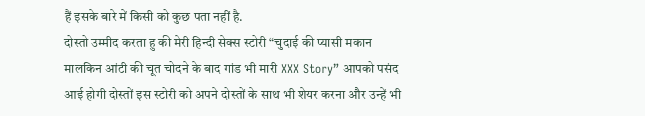हैं इसके बारे में किसी को कुछ पता नहीं है.
दोस्तो उम्मीद करता हु की मेरी हिन्दी सेक्स स्टोरी “चुदाई की प्यासी मकान मालकिन आंटी की चूत चोदने के बाद गांड भी मारी XXX Story” आपको पसंद आई होगी दोस्तों इस स्टोरी को अपने दोस्तों के साथ भी शेयर करना और उन्हें भी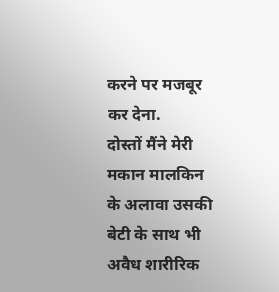करने पर मजबूर कर देना.
दोस्तों मैंने मेरी मकान मालकिन के अलावा उसकी बेटी के साथ भी अवैध शारीरिक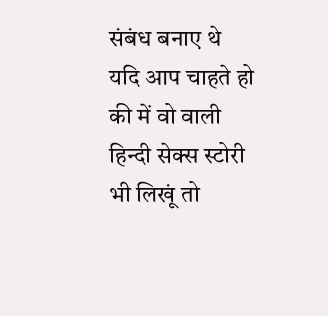संबंध बनाए थे यदि आप चाहते हो की में वो वाली हिन्दी सेक्स स्टोरी भी लिखूं तो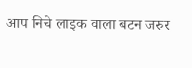आप निचे लाइक वाला बटन जरुर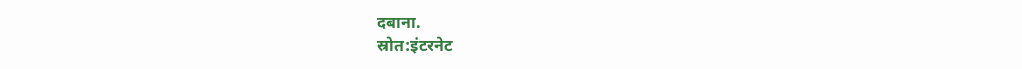दबाना.
स्रोत:इंटरनेट